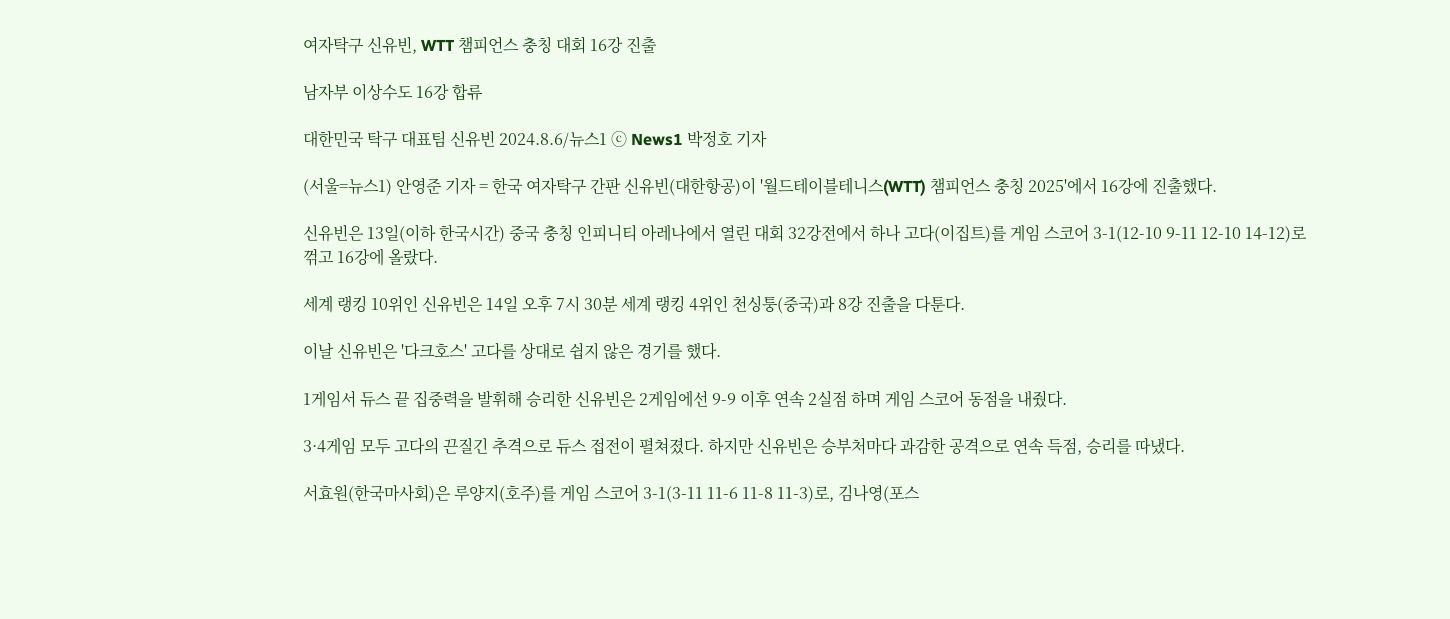여자탁구 신유빈, WTT 챔피언스 충칭 대회 16강 진출

남자부 이상수도 16강 합류

대한민국 탁구 대표팀 신유빈 2024.8.6/뉴스1 ⓒ News1 박정호 기자

(서울=뉴스1) 안영준 기자 = 한국 여자탁구 간판 신유빈(대한항공)이 '월드테이블테니스(WTT) 챔피언스 충칭 2025'에서 16강에 진출했다.

신유빈은 13일(이하 한국시간) 중국 충칭 인피니티 아레나에서 열린 대회 32강전에서 하나 고다(이집트)를 게임 스코어 3-1(12-10 9-11 12-10 14-12)로 꺾고 16강에 올랐다.

세계 랭킹 10위인 신유빈은 14일 오후 7시 30분 세계 랭킹 4위인 천싱퉁(중국)과 8강 진출을 다툰다.

이날 신유빈은 '다크호스' 고다를 상대로 쉽지 않은 경기를 했다.

1게임서 듀스 끝 집중력을 발휘해 승리한 신유빈은 2게임에선 9-9 이후 연속 2실점 하며 게임 스코어 동점을 내줬다.

3·4게임 모두 고다의 끈질긴 추격으로 듀스 접전이 펼쳐졌다. 하지만 신유빈은 승부처마다 과감한 공격으로 연속 득점, 승리를 따냈다.

서효원(한국마사회)은 루양지(호주)를 게임 스코어 3-1(3-11 11-6 11-8 11-3)로, 김나영(포스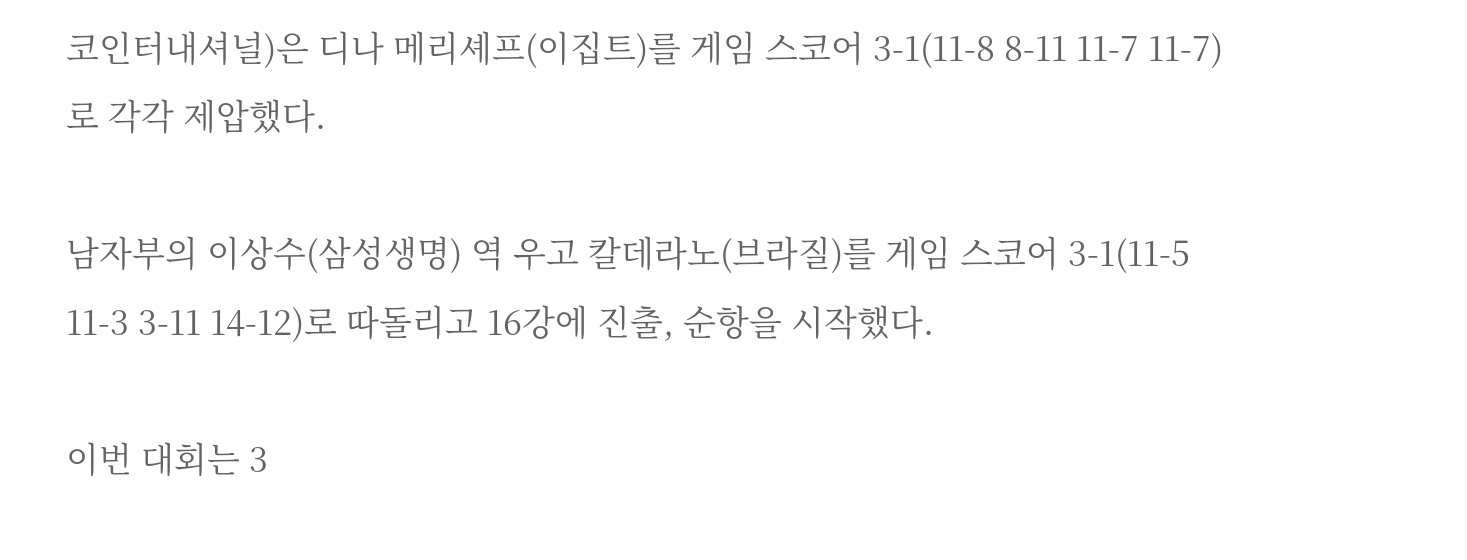코인터내셔널)은 디나 메리셰프(이집트)를 게임 스코어 3-1(11-8 8-11 11-7 11-7)로 각각 제압했다.

남자부의 이상수(삼성생명) 역 우고 칼데라노(브라질)를 게임 스코어 3-1(11-5 11-3 3-11 14-12)로 따돌리고 16강에 진출, 순항을 시작했다.

이번 대회는 3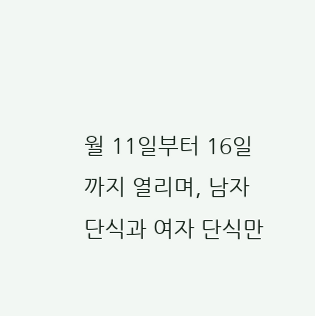월 11일부터 16일까지 열리며, 남자 단식과 여자 단식만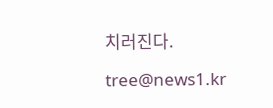치러진다.

tree@news1.kr